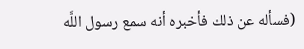(فسأله عن ذلك فأخبره أنه سمع رسول اللَّه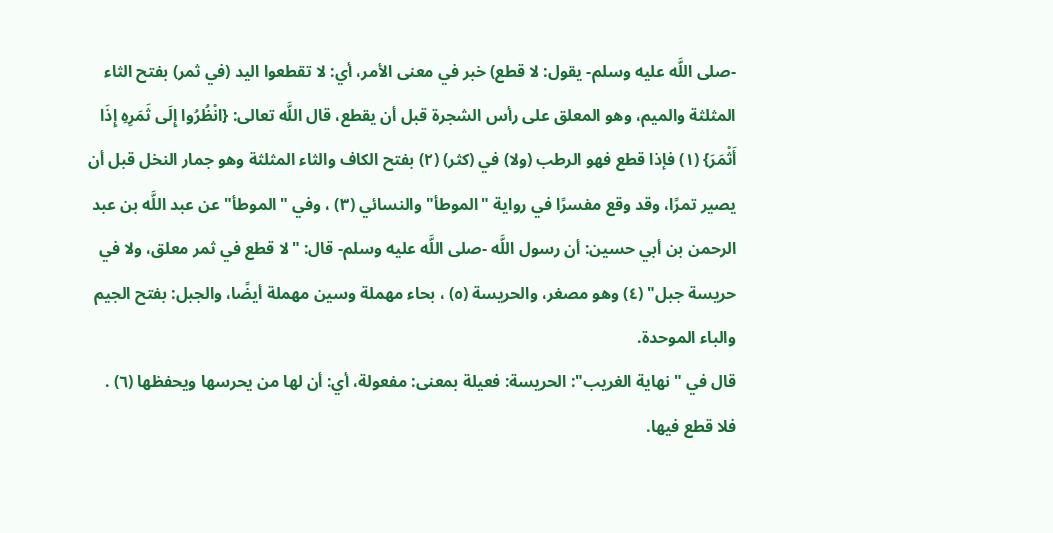-صلى اللَّه عليه وسلم- يقول: لا قطع) خبر في معنى الأمر، أي: لا تقطعوا اليد (في ثمر) بفتح الثاء المثلثة والميم، وهو المعلق على رأس الشجرة قبل أن يقطع، قال اللَّه تعالى: {انْظُرُوا إِلَى ثَمَرِهِ إِذَا أَثْمَرَ} (١) فإذا قطع فهو الرطب (ولا) في (كثر) (٢) بفتح الكاف والثاء المثلثة وهو جمار النخل قبل أن يصير تمرًا، وقد وقع مفسرًا في رواية "الموطأ" والنسائي (٣) ، وفي "الموطأ" عن عبد اللَّه بن عبد الرحمن بن أبي حسين: أن رسول اللَّه -صلى اللَّه عليه وسلم- قال: "لا قطع في ثمر معلق، ولا في حريسة جبل" (٤) وهو مصغر، والحريسة (٥) ، بحاء مهملة وسين مهملة أيضًا، والجبل: بفتح الجيم والباء الموحدة.
قال في "نهاية الغريب": الحريسة: فعيلة بمعنى: مفعولة، أي: أن لها من يحرسها ويحفظها (٦) . فلا قطع فيها.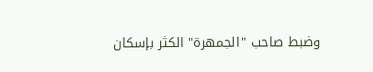وضبط صاحب "الجمهرة" الكثر بإسكان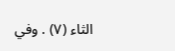الثاء (٧) . وفي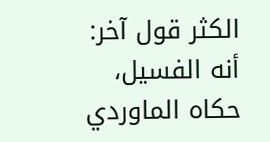الكثر قول آخر: أنه الفسيل، حكاه الماوردي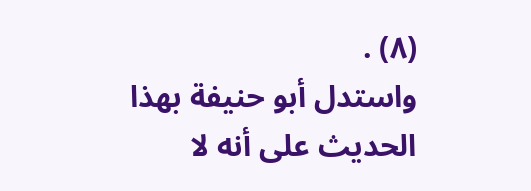(٨) .
واستدل أبو حنيفة بهذا الحديث على أنه لا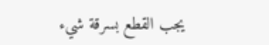يجب القطع بسرقة شيء